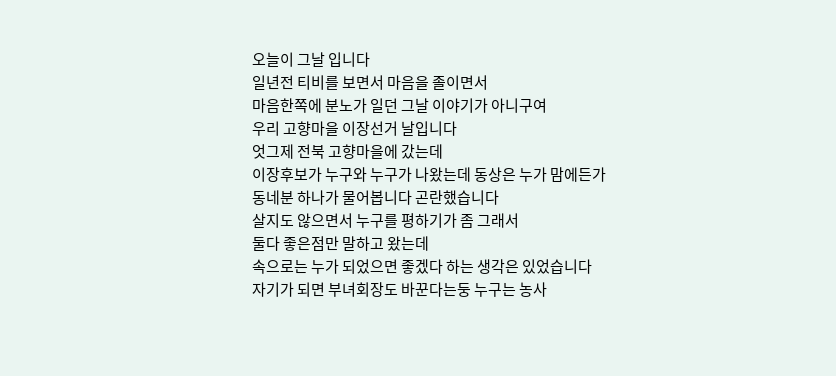오늘이 그날 입니다
일년전 티비를 보면서 마음을 졸이면서
마음한쪽에 분노가 일던 그날 이야기가 아니구여
우리 고향마을 이장선거 날입니다
엇그제 전북 고향마을에 갔는데
이장후보가 누구와 누구가 나왔는데 동상은 누가 맘에든가
동네분 하나가 물어봅니다 곤란했습니다
살지도 않으면서 누구를 평하기가 좀 그래서
둘다 좋은점만 말하고 왔는데
속으로는 누가 되었으면 좋겠다 하는 생각은 있었습니다
자기가 되면 부녀회장도 바꾼다는둥 누구는 농사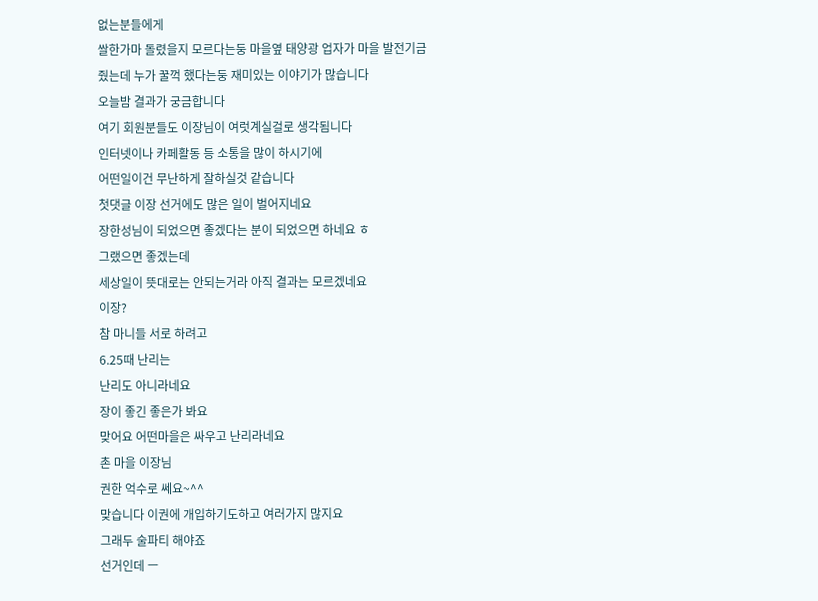없는분들에게
쌀한가마 돌렸을지 모르다는둥 마을옆 태양광 업자가 마을 발전기금
줬는데 누가 꿀꺽 했다는둥 재미있는 이야기가 많습니다
오늘밤 결과가 궁금합니다
여기 회원분들도 이장님이 여럿계실걸로 생각됨니다
인터넷이나 카페활동 등 소통을 많이 하시기에
어떤일이건 무난하게 잘하실것 같습니다
첫댓글 이장 선거에도 많은 일이 벌어지네요
장한성님이 되었으면 좋겠다는 분이 되었으면 하네요 ㅎ
그랬으면 좋겠는데
세상일이 뜻대로는 안되는거라 아직 결과는 모르겠네요
이장?
참 마니들 서로 하려고
6.25때 난리는
난리도 아니라네요
장이 좋긴 좋은가 봐요
맞어요 어떤마을은 싸우고 난리라네요
촌 마을 이장님
권한 억수로 쎄요~^^
맞습니다 이권에 개입하기도하고 여러가지 많지요
그래두 술파티 해야죠
선거인데 ㅡ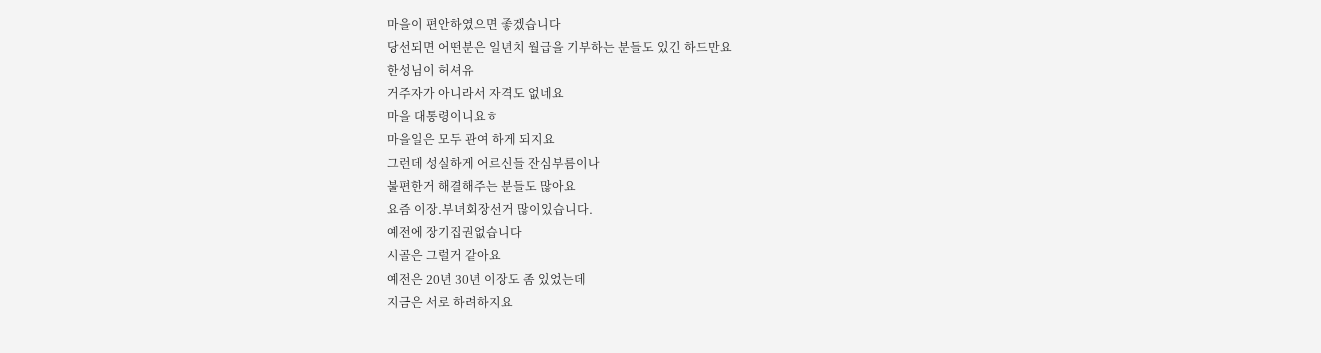마을이 편안하였으면 좋겠습니다
당선되면 어떤분은 일년치 월급을 기부하는 분들도 있긴 하드만요
한성님이 허셔유
거주자가 아니라서 자격도 없네요
마을 대통령이니요ㅎ
마을일은 모두 관여 하게 되지요
그런데 성실하게 어르신들 잔심부름이나
불편한거 해결해주는 분들도 많아요
요즘 이장.부녀회장선거 많이있습니다.
예전에 장기집권없습니다
시골은 그럴거 같아요
예전은 20년 30년 이장도 좀 있었는데
지금은 서로 하려하지요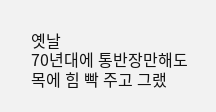옛날
70년대에 통반장만해도 목에 힘 빡 주고 그랬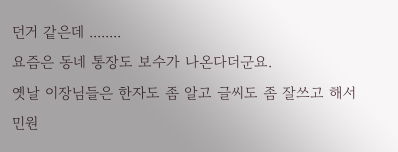던거 같은데 ........
요즘은 동네 통장도 보수가 나온다더군요.
옛날 이장님들은 한자도 좀 알고 글씨도 좀 잘쓰고 해서
민원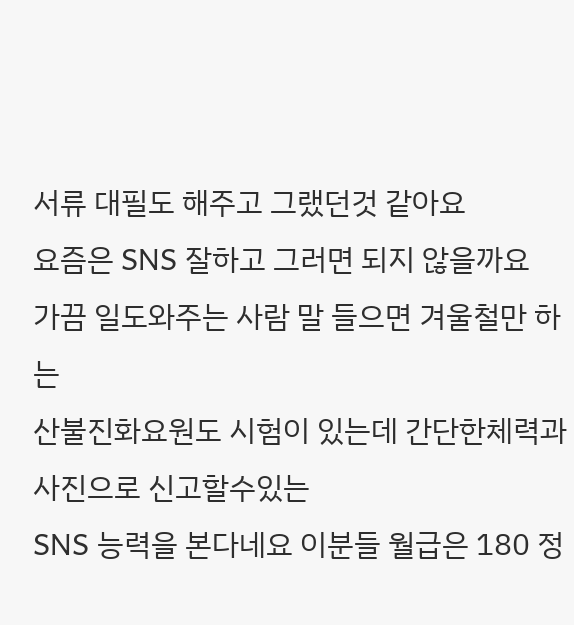서류 대필도 해주고 그랬던것 같아요
요즘은 SNS 잘하고 그러면 되지 않을까요
가끔 일도와주는 사람 말 들으면 겨울철만 하는
산불진화요원도 시험이 있는데 간단한체력과 사진으로 신고할수있는
SNS 능력을 본다네요 이분들 월급은 180 정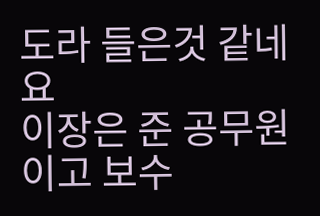도라 들은것 같네요
이장은 준 공무원이고 보수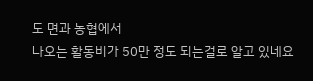도 면과 농협에서
나오는 활동비가 50만 정도 되는걸로 알고 있네요